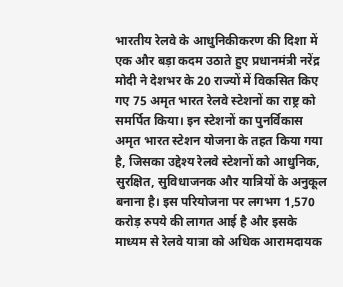भारतीय रेलवे के आधुनिकीकरण की दिशा में एक और बड़ा कदम उठाते हुए प्रधानमंत्री नरेंद्र मोदी ने देशभर के 20 राज्यों में विकसित किए गए 75 अमृत भारत रेलवे स्टेशनों का राष्ट्र को समर्पित किया। इन स्टेशनों का पुनर्विकास अमृत भारत स्टेशन योजना के तहत किया गया है, जिसका उद्देश्य रेलवे स्टेशनों को आधुनिक, सुरक्षित, सुविधाजनक और यात्रियों के अनुकूल बनाना है। इस परियोजना पर लगभग 1,570 करोड़ रुपये की लागत आई है और इसके माध्यम से रेलवे यात्रा को अधिक आरामदायक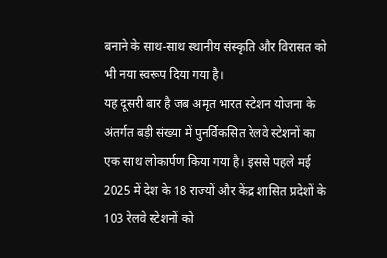बनाने के साथ-साथ स्थानीय संस्कृति और विरासत को भी नया स्वरूप दिया गया है।
यह दूसरी बार है जब अमृत भारत स्टेशन योजना के अंतर्गत बड़ी संख्या में पुनर्विकसित रेलवे स्टेशनों का एक साथ लोकार्पण किया गया है। इससे पहले मई 2025 में देश के 18 राज्यों और केंद्र शासित प्रदेशों के 103 रेलवे स्टेशनों को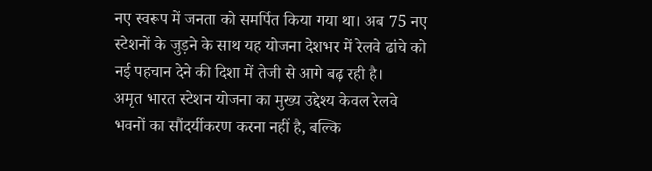नए स्वरूप में जनता को समर्पित किया गया था। अब 75 नए स्टेशनों के जुड़ने के साथ यह योजना देशभर में रेलवे ढांचे को नई पहचान देने की दिशा में तेजी से आगे बढ़ रही है।
अमृत भारत स्टेशन योजना का मुख्य उद्देश्य केवल रेलवे भवनों का सौंदर्यीकरण करना नहीं है, बल्कि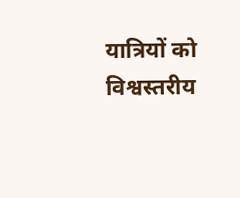यात्रियों को विश्वस्तरीय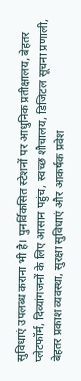सुविधाएं उपलब्ध कराना भी है। पुनर्विकसित स्टेशनों पर आधुनिक प्रतीक्षालय, बेहतर प्लेटफॉर्म, दिव्यांगजनों के लिए आसान पहुंच, स्वच्छ शौचालय, डिजिटल सूचना प्रणाली, बेहतर प्रकाश व्यवस्था, सुरक्षा सुविधाएं और आकर्षक प्रवेश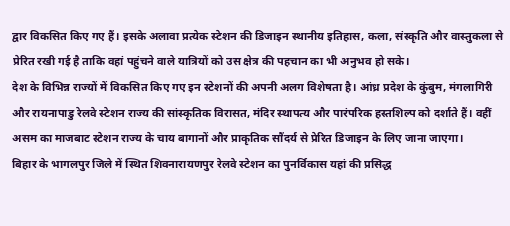द्वार विकसित किए गए हैं। इसके अलावा प्रत्येक स्टेशन की डिजाइन स्थानीय इतिहास, कला, संस्कृति और वास्तुकला से प्रेरित रखी गई है ताकि वहां पहुंचने वाले यात्रियों को उस क्षेत्र की पहचान का भी अनुभव हो सके।
देश के विभिन्न राज्यों में विकसित किए गए इन स्टेशनों की अपनी अलग विशेषता है। आंध्र प्रदेश के कुंबुम, मंगलागिरी और रायनापाडु रेलवे स्टेशन राज्य की सांस्कृतिक विरासत, मंदिर स्थापत्य और पारंपरिक हस्तशिल्प को दर्शाते हैं। वहीं असम का माजबाट स्टेशन राज्य के चाय बागानों और प्राकृतिक सौंदर्य से प्रेरित डिजाइन के लिए जाना जाएगा।
बिहार के भागलपुर जिले में स्थित शिवनारायणपुर रेलवे स्टेशन का पुनर्विकास यहां की प्रसिद्ध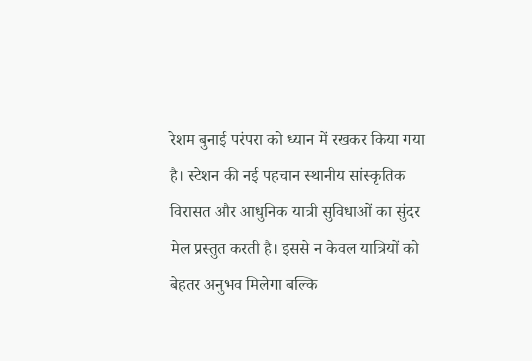रेशम बुनाई परंपरा को ध्यान में रखकर किया गया है। स्टेशन की नई पहचान स्थानीय सांस्कृतिक विरासत और आधुनिक यात्री सुविधाओं का सुंदर मेल प्रस्तुत करती है। इससे न केवल यात्रियों को बेहतर अनुभव मिलेगा बल्कि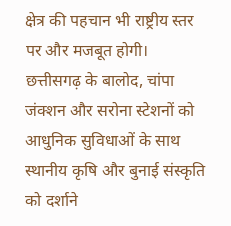क्षेत्र की पहचान भी राष्ट्रीय स्तर पर और मजबूत होगी।
छत्तीसगढ़ के बालोद, चांपा जंक्शन और सरोना स्टेशनों को आधुनिक सुविधाओं के साथ स्थानीय कृषि और बुनाई संस्कृति को दर्शाने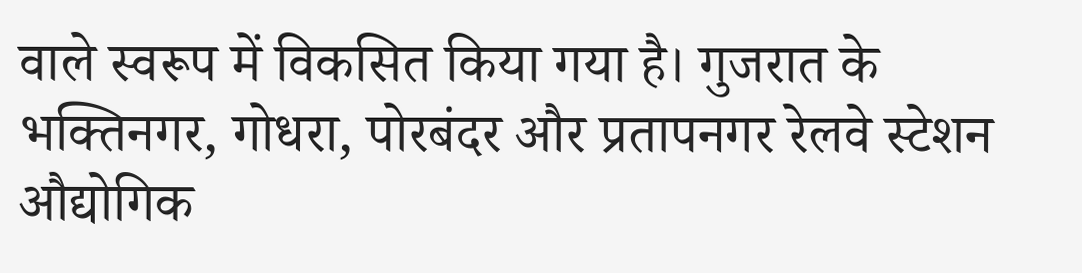वाले स्वरूप में विकसित किया गया है। गुजरात के भक्तिनगर, गोधरा, पोरबंदर और प्रतापनगर रेलवे स्टेशन औद्योगिक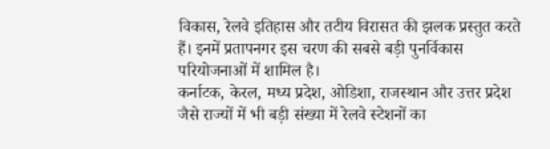विकास, रेलवे इतिहास और तटीय विरासत की झलक प्रस्तुत करते हैं। इनमें प्रतापनगर इस चरण की सबसे बड़ी पुनर्विकास परियोजनाओं में शामिल है।
कर्नाटक, केरल, मध्य प्रदेश, ओडिशा, राजस्थान और उत्तर प्रदेश जैसे राज्यों में भी बड़ी संख्या में रेलवे स्टेशनों का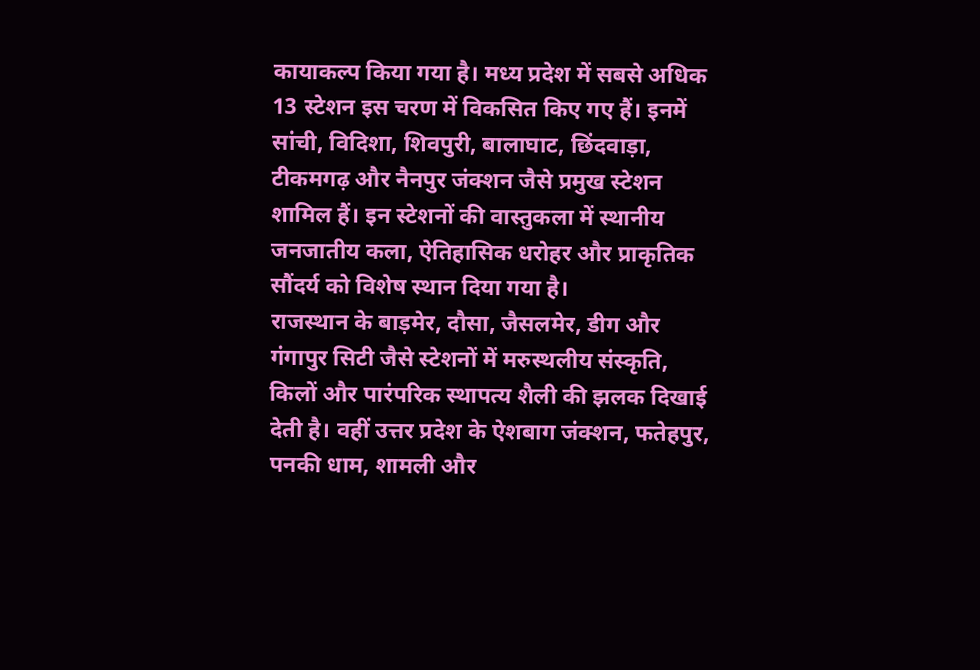कायाकल्प किया गया है। मध्य प्रदेश में सबसे अधिक 13 स्टेशन इस चरण में विकसित किए गए हैं। इनमें सांची, विदिशा, शिवपुरी, बालाघाट, छिंदवाड़ा, टीकमगढ़ और नैनपुर जंक्शन जैसे प्रमुख स्टेशन शामिल हैं। इन स्टेशनों की वास्तुकला में स्थानीय जनजातीय कला, ऐतिहासिक धरोहर और प्राकृतिक सौंदर्य को विशेष स्थान दिया गया है।
राजस्थान के बाड़मेर, दौसा, जैसलमेर, डीग और गंगापुर सिटी जैसे स्टेशनों में मरुस्थलीय संस्कृति, किलों और पारंपरिक स्थापत्य शैली की झलक दिखाई देती है। वहीं उत्तर प्रदेश के ऐशबाग जंक्शन, फतेहपुर, पनकी धाम, शामली और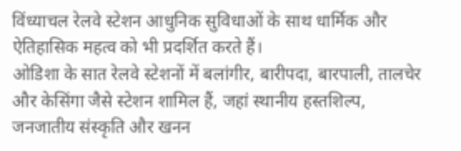विंध्याचल रेलवे स्टेशन आधुनिक सुविधाओं के साथ धार्मिक और ऐतिहासिक महत्व को भी प्रदर्शित करते हैं।
ओडिशा के सात रेलवे स्टेशनों में बलांगीर, बारीपदा, बारपाली, तालचेर और केसिंगा जैसे स्टेशन शामिल हैं, जहां स्थानीय हस्तशिल्प, जनजातीय संस्कृति और खनन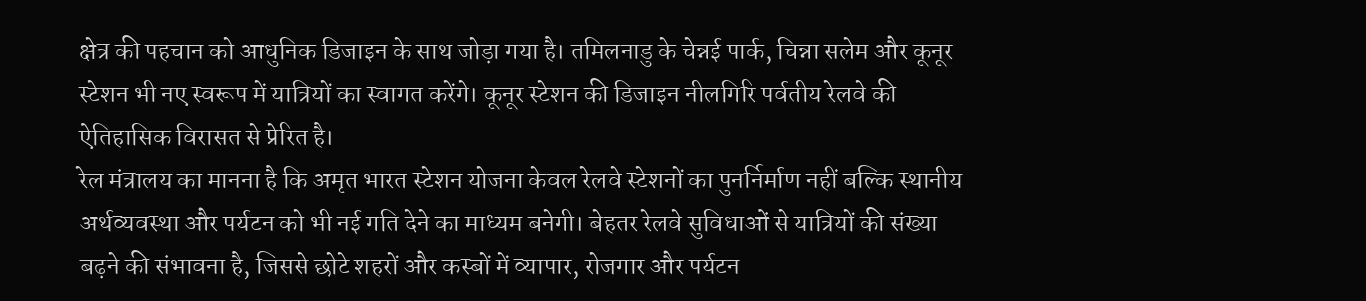क्षेत्र की पहचान को आधुनिक डिजाइन के साथ जोड़ा गया है। तमिलनाडु के चेन्नई पार्क, चिन्ना सलेम और कूनूर स्टेशन भी नए स्वरूप में यात्रियों का स्वागत करेंगे। कूनूर स्टेशन की डिजाइन नीलगिरि पर्वतीय रेलवे की ऐतिहासिक विरासत से प्रेरित है।
रेल मंत्रालय का मानना है कि अमृत भारत स्टेशन योजना केवल रेलवे स्टेशनों का पुनर्निर्माण नहीं बल्कि स्थानीय अर्थव्यवस्था और पर्यटन को भी नई गति देने का माध्यम बनेगी। बेहतर रेलवे सुविधाओं से यात्रियों की संख्या बढ़ने की संभावना है, जिससे छोटे शहरों और कस्बों में व्यापार, रोजगार और पर्यटन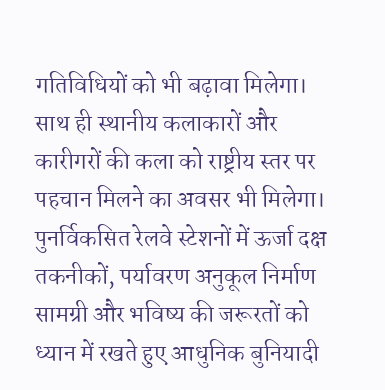गतिविधियों को भी बढ़ावा मिलेगा। साथ ही स्थानीय कलाकारों और कारीगरों की कला को राष्ट्रीय स्तर पर पहचान मिलने का अवसर भी मिलेगा।
पुनर्विकसित रेलवे स्टेशनों में ऊर्जा दक्ष तकनीकों, पर्यावरण अनुकूल निर्माण सामग्री और भविष्य की जरूरतों को ध्यान में रखते हुए आधुनिक बुनियादी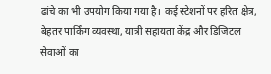ढांचे का भी उपयोग किया गया है। कई स्टेशनों पर हरित क्षेत्र, बेहतर पार्किंग व्यवस्था, यात्री सहायता केंद्र और डिजिटल सेवाओं का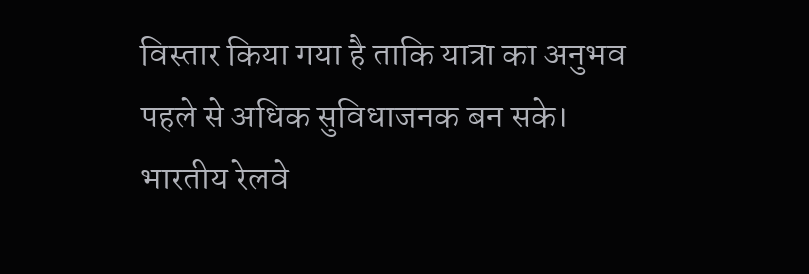विस्तार किया गया है ताकि यात्रा का अनुभव पहले से अधिक सुविधाजनक बन सके।
भारतीय रेलवे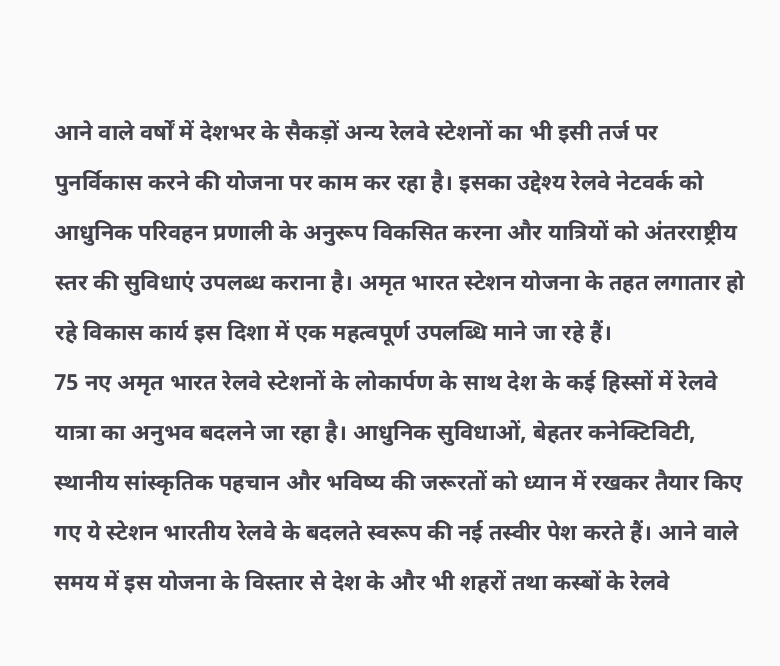आने वाले वर्षों में देशभर के सैकड़ों अन्य रेलवे स्टेशनों का भी इसी तर्ज पर पुनर्विकास करने की योजना पर काम कर रहा है। इसका उद्देश्य रेलवे नेटवर्क को आधुनिक परिवहन प्रणाली के अनुरूप विकसित करना और यात्रियों को अंतरराष्ट्रीय स्तर की सुविधाएं उपलब्ध कराना है। अमृत भारत स्टेशन योजना के तहत लगातार हो रहे विकास कार्य इस दिशा में एक महत्वपूर्ण उपलब्धि माने जा रहे हैं।
75 नए अमृत भारत रेलवे स्टेशनों के लोकार्पण के साथ देश के कई हिस्सों में रेलवे यात्रा का अनुभव बदलने जा रहा है। आधुनिक सुविधाओं, बेहतर कनेक्टिविटी, स्थानीय सांस्कृतिक पहचान और भविष्य की जरूरतों को ध्यान में रखकर तैयार किए गए ये स्टेशन भारतीय रेलवे के बदलते स्वरूप की नई तस्वीर पेश करते हैं। आने वाले समय में इस योजना के विस्तार से देश के और भी शहरों तथा कस्बों के रेलवे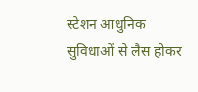स्टेशन आधुनिक सुविधाओं से लैस होकर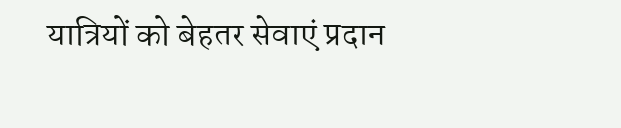यात्रियों को बेहतर सेवाएं प्रदान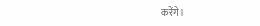करेंगे।